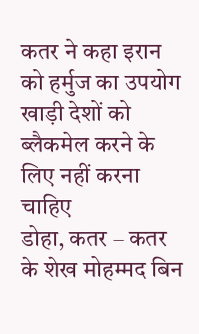कतर ने कहा इरान को हर्मुज का उपयोग खाड़ी देशों को ब्लैकमेल करने के लिए नहीं करना चाहिए
डोहा, कतर – कतर के शेख मोहम्मद बिन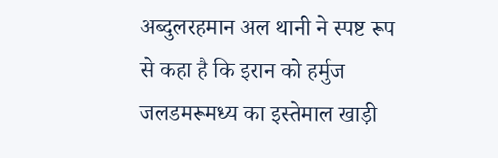अब्दुलरहमान अल थानी ने स्पष्ट रूप से कहा है कि इरान को हर्मुज जलडमरूमध्य का इस्तेमाल खाड़ी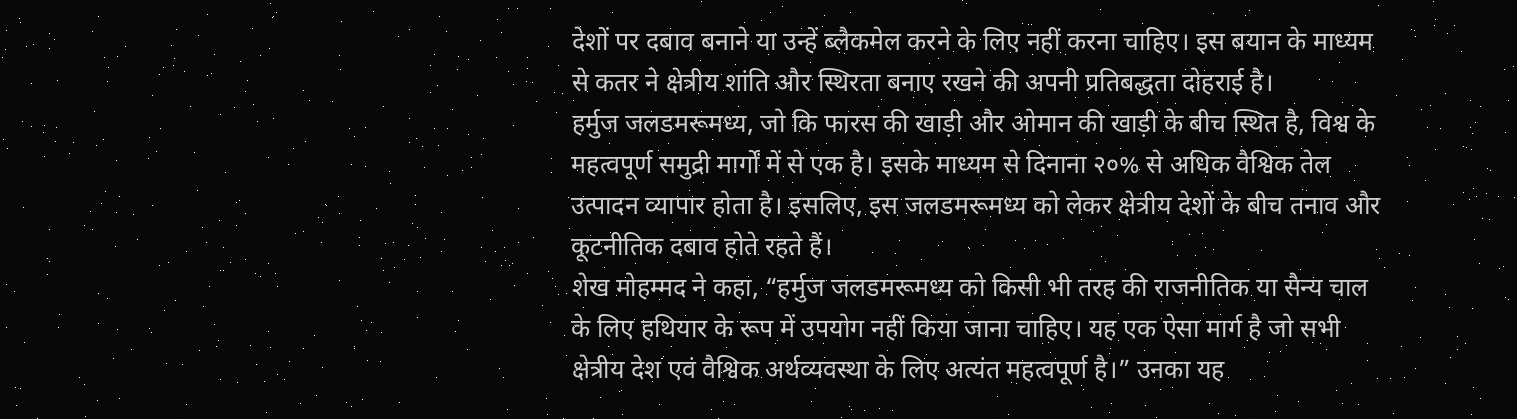देशों पर दबाव बनाने या उन्हें ब्लैकमेल करने के लिए नहीं करना चाहिए। इस बयान के माध्यम से कतर ने क्षेत्रीय शांति और स्थिरता बनाए रखने की अपनी प्रतिबद्धता दोहराई है।
हर्मुज जलडमरूमध्य, जो कि फारस की खाड़ी और ओमान की खाड़ी के बीच स्थित है, विश्व के महत्वपूर्ण समुद्री मार्गों में से एक है। इसके माध्यम से दिनाना २०% से अधिक वैश्विक तेल उत्पादन व्यापार होता है। इसलिए, इस जलडमरूमध्य को लेकर क्षेत्रीय देशों के बीच तनाव और कूटनीतिक दबाव होते रहते हैं।
शेख मोहम्मद ने कहा, “हर्मुज जलडमरूमध्य को किसी भी तरह की राजनीतिक या सैन्य चाल के लिए हथियार के रूप में उपयोग नहीं किया जाना चाहिए। यह एक ऐसा मार्ग है जो सभी क्षेत्रीय देश एवं वैश्विक अर्थव्यवस्था के लिए अत्यंत महत्वपूर्ण है।” उनका यह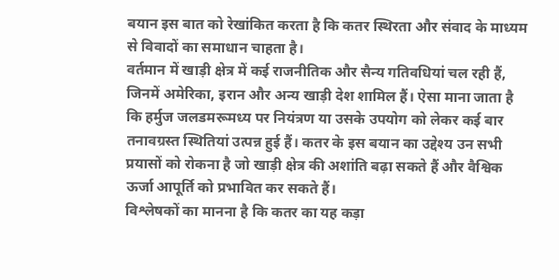बयान इस बात को रेखांकित करता है कि कतर स्थिरता और संवाद के माध्यम से विवादों का समाधान चाहता है।
वर्तमान में खाड़ी क्षेत्र में कई राजनीतिक और सैन्य गतिवधियां चल रही हैं, जिनमें अमेरिका, इरान और अन्य खाड़ी देश शामिल हैं। ऐसा माना जाता है कि हर्मुज जलडमरूमध्य पर नियंत्रण या उसके उपयोग को लेकर कई बार तनावग्रस्त स्थितियां उत्पन्न हुई हैं। कतर के इस बयान का उद्देश्य उन सभी प्रयासों को रोकना है जो खाड़ी क्षेत्र की अशांति बढ़ा सकते हैं और वैश्विक ऊर्जा आपूर्ति को प्रभावित कर सकते हैं।
विश्लेषकों का मानना है कि कतर का यह कड़ा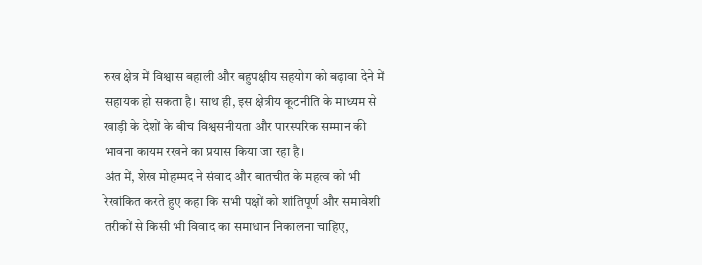रुख क्षेत्र में विश्वास बहाली और बहुपक्षीय सहयोग को बढ़ावा देने में सहायक हो सकता है। साथ ही, इस क्षेत्रीय कूटनीति के माध्यम से खाड़ी के देशों के बीच विश्वसनीयता और पारस्परिक सम्मान की भावना कायम रखने का प्रयास किया जा रहा है।
अंत में, शेख मोहम्मद ने संवाद और बातचीत के महत्व को भी रेखांकित करते हुए कहा कि सभी पक्षों को शांतिपूर्ण और समावेशी तरीकों से किसी भी विवाद का समाधान निकालना चाहिए,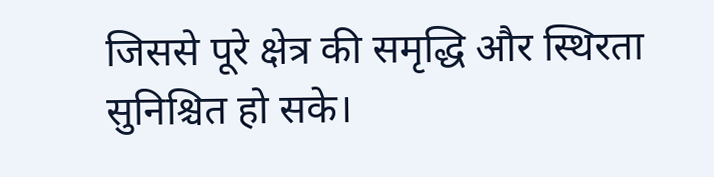जिससे पूरे क्षेत्र की समृद्धि और स्थिरता सुनिश्चित हो सके।